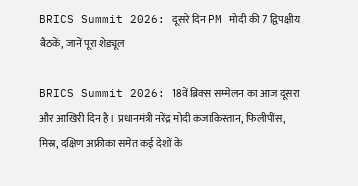BRICS Summit 2026: दूसरे दिन PM मोदी की 7 द्विपक्षीय बैठकें, जानें पूरा शेड्यूल

BRICS Summit 2026: 18वें ब्रिक्स सम्मेलन का आज दूसरा और आखिरी दिन है। प्रधानमंत्री नरेंद्र मोदी कजाकिस्तान, फिलीपींस, मिस्र, दक्षिण अफ्रीका समेत कई देशों के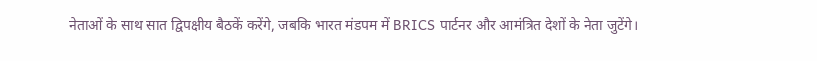नेताओं के साथ सात द्विपक्षीय बैठकें करेंगे, जबकि भारत मंडपम में BRICS पार्टनर और आमंत्रित देशों के नेता जुटेंगे।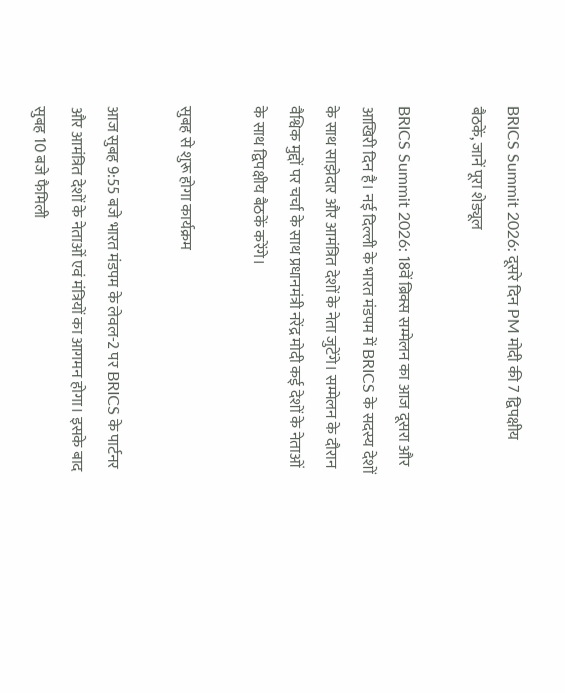BRICS Summit 2026: दूसरे दिन PM मोदी की 7 द्विपक्षीय बैठकें, जानें पूरा शेड्यूल

BRICS Summit 2026: 18वें ब्रिक्स सम्मेलन का आज दूसरा और आखिरी दिन है। नई दिल्ली के भारत मंडपम में BRICS के सदस्य देशों के साथ साझेदार और आमंत्रित देशों के नेता जुटेंगे। सम्मेलन के दौरान वैश्विक मुद्दों पर चर्चा के साथ प्रधानमंत्री नरेंद्र मोदी कई देशों के नेताओं के साथ द्विपक्षीय बैठकें करेंगे।

सुबह से शुरू होगा कार्यक्रम

आज सुबह 9:55 बजे भारत मंडपम के लेवल-2 पर BRICS के पार्टनर और आमंत्रित देशों के नेताओं एवं मंत्रियों का आगमन होगा। इसके बाद सुबह 10 बजे फैमिली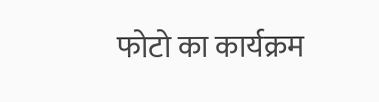फोटो का कार्यक्रम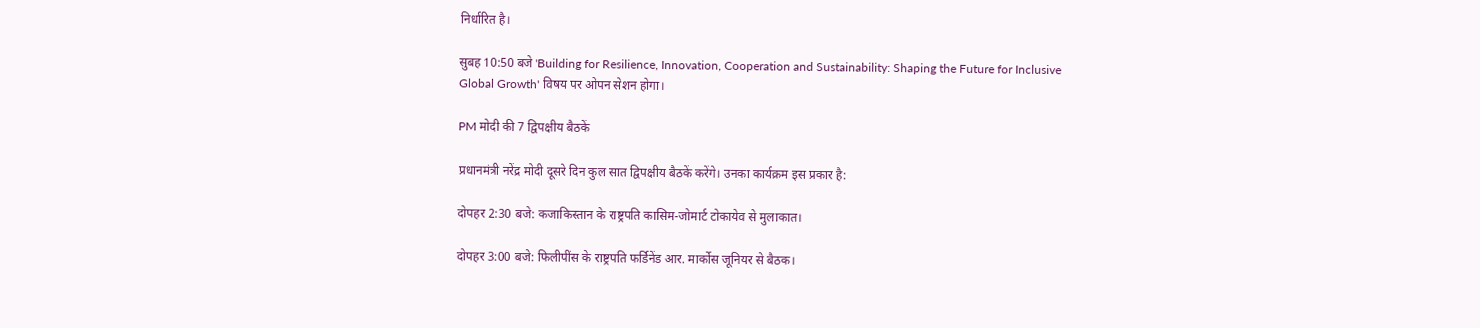निर्धारित है।

सुबह 10:50 बजे 'Building for Resilience, Innovation, Cooperation and Sustainability: Shaping the Future for Inclusive Global Growth' विषय पर ओपन सेशन होगा।

PM मोदी की 7 द्विपक्षीय बैठकें

प्रधानमंत्री नरेंद्र मोदी दूसरे दिन कुल सात द्विपक्षीय बैठकें करेंगे। उनका कार्यक्रम इस प्रकार है:

दोपहर 2:30 बजे: कजाकिस्तान के राष्ट्रपति कासिम-जोमार्ट टोकायेव से मुलाकात।

दोपहर 3:00 बजे: फिलीपींस के राष्ट्रपति फर्डिनेंड आर. मार्कोस जूनियर से बैठक।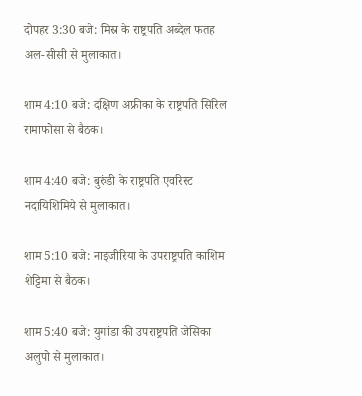दोपहर 3:30 बजे: मिस्र के राष्ट्रपति अब्देल फतह अल-सीसी से मुलाकात।

शाम 4:10 बजे: दक्षिण अफ्रीका के राष्ट्रपति सिरिल रामाफोसा से बैठक।

शाम 4:40 बजे: बुरुंडी के राष्ट्रपति एवरिस्ट नदायिशिमिये से मुलाकात।

शाम 5:10 बजे: नाइजीरिया के उपराष्ट्रपति काशिम शेट्टिमा से बैठक।

शाम 5:40 बजे: युगांडा की उपराष्ट्रपति जेसिका अलुपो से मुलाकात।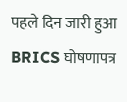पहले दिन जारी हुआ BRICS घोषणापत्र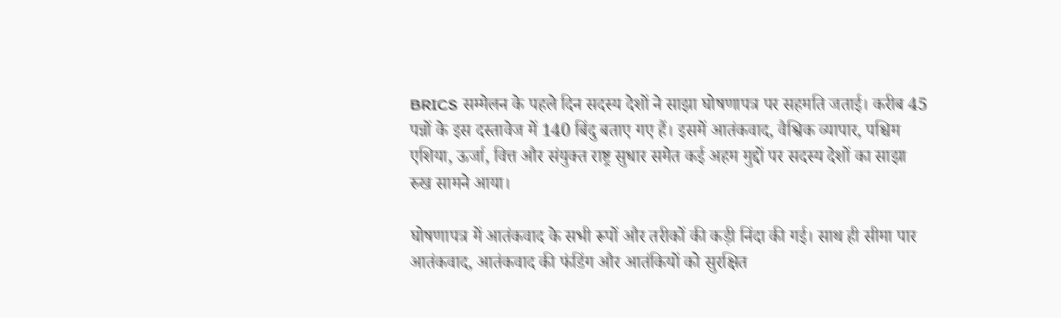BRICS सम्मेलन के पहले दिन सदस्य देशों ने साझा घोषणापत्र पर सहमति जताई। करीब 45 पन्नों के इस दस्तावेज में 140 बिंदु बताए गए हैं। इसमें आतंकवाद, वैश्विक व्यापार, पश्चिम एशिया, ऊर्जा, वित्त और संयुक्त राष्ट्र सुधार समेत कई अहम मुद्दों पर सदस्य देशों का साझा रुख सामने आया।

घोषणापत्र में आतंकवाद के सभी रूपों और तरीकों की कड़ी निंदा की गई। साथ ही सीमा पार आतंकवाद, आतंकवाद की फंडिंग और आतंकियों को सुरक्षित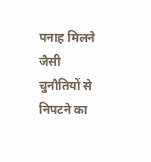पनाह मिलने जैसी चुनौतियों से निपटने का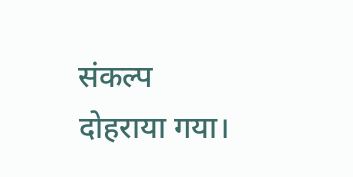संकल्प दोहराया गया।